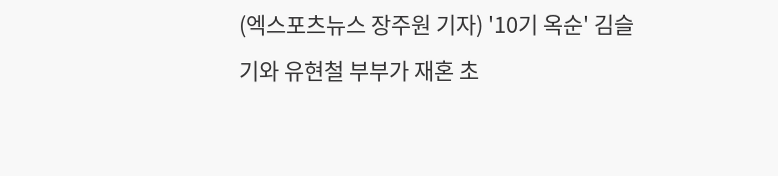(엑스포츠뉴스 장주원 기자) '10기 옥순' 김슬기와 유현철 부부가 재혼 초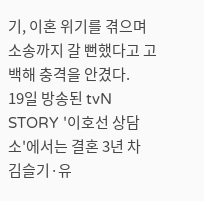기, 이혼 위기를 겪으며 소송까지 갈 뻔했다고 고백해 충격을 안겼다.
19일 방송된 tvN STORY '이호선 상담소'에서는 결혼 3년 차 김슬기·유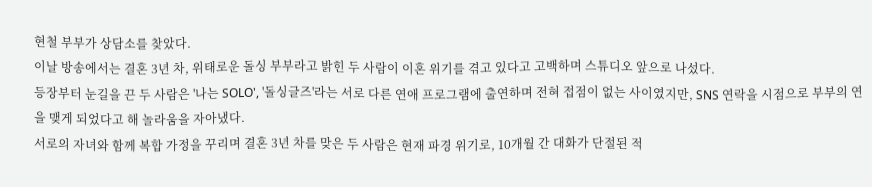현철 부부가 상담소를 찾았다.
이날 방송에서는 결혼 3년 차, 위태로운 돌싱 부부라고 밝힌 두 사람이 이혼 위기를 겪고 있다고 고백하며 스튜디오 앞으로 나섰다.
등장부터 눈길을 끈 두 사람은 '나는 SOLO', '돌싱글즈'라는 서로 다른 연애 프로그램에 출연하며 전혀 접점이 없는 사이였지만, SNS 연락을 시점으로 부부의 연을 맺게 되었다고 해 놀라움을 자아냈다.
서로의 자녀와 함께 복합 가정을 꾸리며 결혼 3년 차를 맞은 두 사람은 현재 파경 위기로, 10개월 간 대화가 단절된 적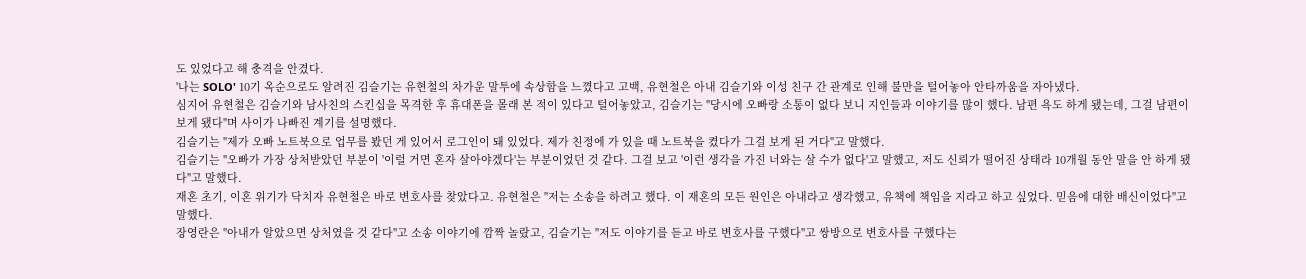도 있었다고 해 충격을 안겼다.
'나는 SOLO' 10기 옥순으로도 알려진 김슬기는 유현철의 차가운 말투에 속상함을 느꼈다고 고백, 유현철은 아내 김슬기와 이성 친구 간 관계로 인해 불만을 털어놓아 안타까움을 자아냈다.
심지어 유현철은 김슬기와 남사친의 스킨십을 목격한 후 휴대폰을 몰래 본 적이 있다고 털어놓았고, 김슬기는 "당시에 오빠랑 소통이 없다 보니 지인들과 이야기를 많이 했다. 남편 욕도 하게 됐는데, 그걸 남편이 보게 됐다"며 사이가 나빠진 계기를 설명했다.
김슬기는 "제가 오빠 노트북으로 업무를 봤던 게 있어서 로그인이 돼 있었다. 제가 친정에 가 있을 때 노트북을 켰다가 그걸 보게 된 거다"고 말했다.
김슬기는 "오빠가 가장 상처받았던 부분이 '이럴 거면 혼자 살아야겠다'는 부분이었던 것 같다. 그걸 보고 '이런 생각을 가진 너와는 살 수가 없다'고 말했고, 저도 신뢰가 떨어진 상태라 10개월 동안 말을 안 하게 됐다"고 말했다.
재혼 초기, 이혼 위기가 닥치자 유현철은 바로 변호사를 찾았다고. 유현철은 "저는 소송을 하려고 했다. 이 재혼의 모든 원인은 아내라고 생각했고, 유책에 책임을 지라고 하고 싶었다. 믿음에 대한 배신이었다"고 말했다.
장영란은 "아내가 알았으면 상처였을 것 같다"고 소송 이야기에 깜짝 놀랐고, 김슬기는 "저도 이야기를 듣고 바로 변호사를 구했다"고 쌍방으로 변호사를 구했다는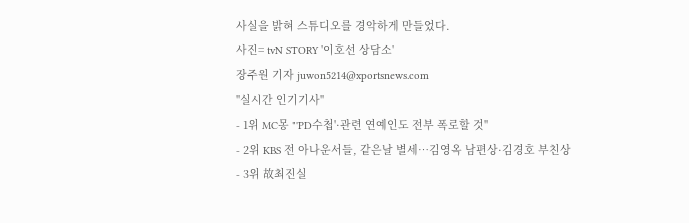사실을 밝혀 스튜디오를 경악하게 만들었다.
사진= tvN STORY '이호선 상담소'
장주원 기자 juwon5214@xportsnews.com
"실시간 인기기사"
- 1위 MC몽 "'PD수첩'·관련 연예인도 전부 폭로할 것"
- 2위 KBS 전 아나운서들, 같은날 별세…김영옥 남편상·김경호 부친상
- 3위 故최진실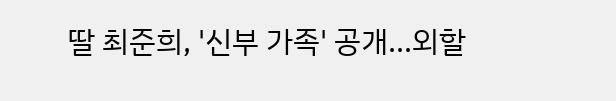딸 최준희, '신부 가족' 공개…외할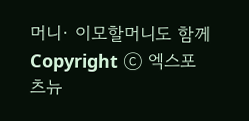머니· 이모할머니도 함께
Copyright ⓒ 엑스포츠뉴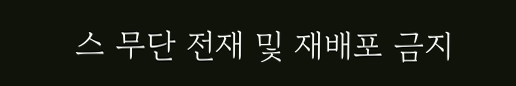스 무단 전재 및 재배포 금지